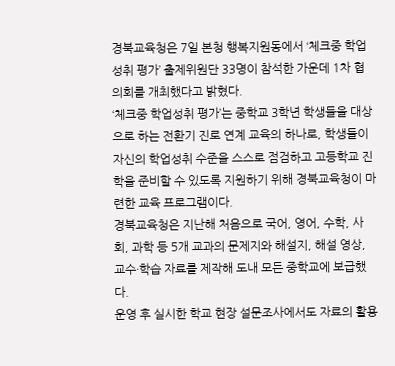경북교육청은 7일 본청 행복지원동에서 ‘체크중 학업성취 평가’ 출제위원단 33명이 참석한 가운데 1차 협의회를 개최했다고 밝혔다.
‘체크중 학업성취 평가’는 중학교 3학년 학생들을 대상으로 하는 전환기 진로 연계 교육의 하나로, 학생들이 자신의 학업성취 수준을 스스로 점검하고 고등학교 진학을 준비할 수 있도록 지원하기 위해 경북교육청이 마련한 교육 프로그램이다.
경북교육청은 지난해 처음으로 국어, 영어, 수학, 사회, 과학 등 5개 교과의 문제지와 해설지, 해설 영상, 교수·학습 자료를 제작해 도내 모든 중학교에 보급했다.
운영 후 실시한 학교 현장 설문조사에서도 자료의 활용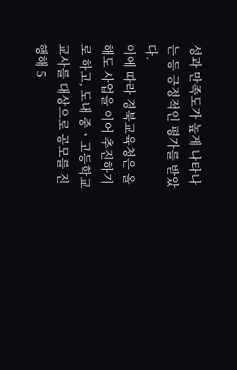성과 만족도가 높게 나타나는 등 긍정적인 평가를 받았다.
이에 따라 경북교육청은 올해도 사업을 이어 추진하기로 하고, 도내 중ㆍ고등학교 교사를 대상으로 공모를 진행해 5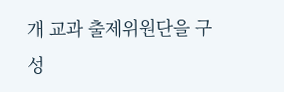개 교과 출제위원단을 구성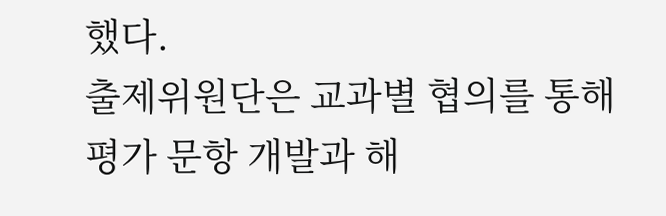했다.
출제위원단은 교과별 협의를 통해 평가 문항 개발과 해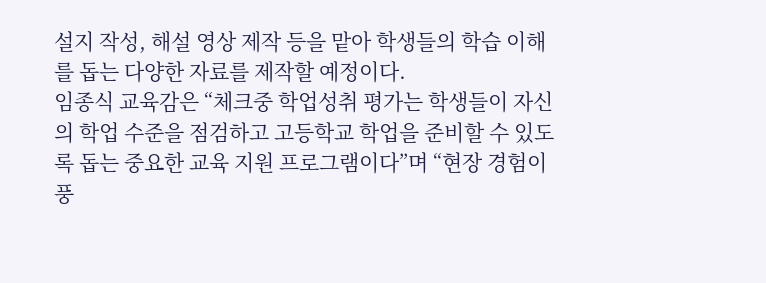설지 작성, 해설 영상 제작 등을 맡아 학생들의 학습 이해를 돕는 다양한 자료를 제작할 예정이다.
임종식 교육감은 “체크중 학업성취 평가는 학생들이 자신의 학업 수준을 점검하고 고등학교 학업을 준비할 수 있도록 돕는 중요한 교육 지원 프로그램이다”며 “현장 경험이 풍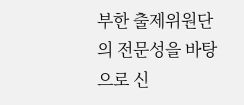부한 출제위원단의 전문성을 바탕으로 신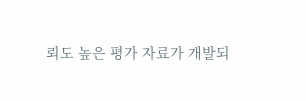뢰도 높은 평가 자료가 개발되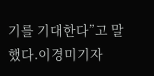기를 기대한다”고 말했다.이경미기자